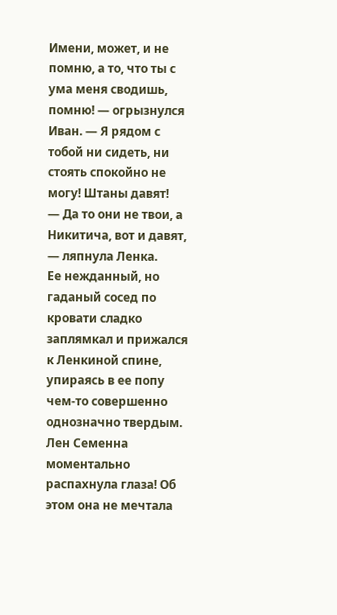Имени, может, и не помню, а то, что ты с ума меня сводишь, помню! — огрызнулся Иван. — Я рядом с тобой ни сидеть, ни стоять спокойно не могу! Штаны давят!
— Да то они не твои, а Никитича, вот и давят, — ляпнула Ленка.
Ее нежданный, но гаданый сосед по кровати сладко заплямкал и прижался к Ленкиной спине, упираясь в ее попу чем-то совершенно однозначно твердым.
Лен Семенна моментально распахнула глаза! Об этом она не мечтала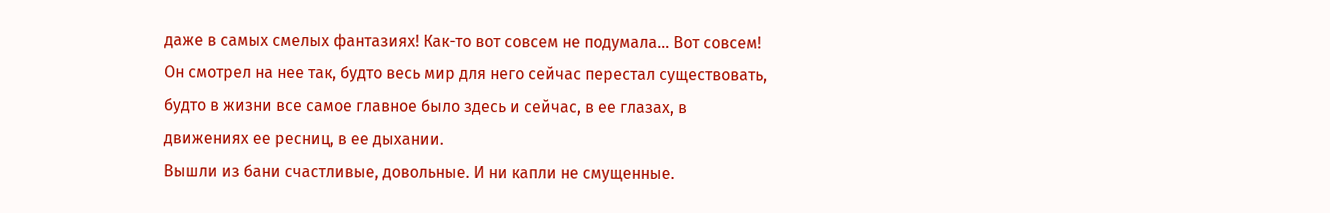даже в самых смелых фантазиях! Как-то вот совсем не подумала… Вот совсем!
Он смотрел на нее так, будто весь мир для него сейчас перестал существовать, будто в жизни все самое главное было здесь и сейчас, в ее глазах, в движениях ее ресниц, в ее дыхании.
Вышли из бани счастливые, довольные. И ни капли не смущенные.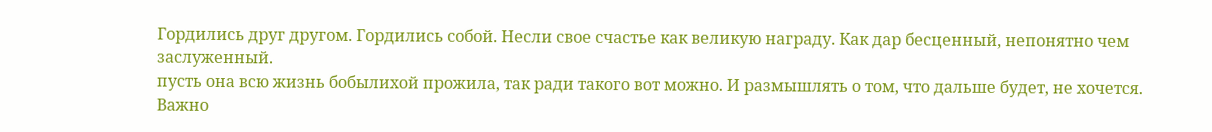Гордились друг другом. Гордились собой. Несли свое счастье как великую награду. Как дар бесценный, непонятно чем заслуженный.
пусть она всю жизнь бобылихой прожила, так ради такого вот можно. И размышлять о том, что дальше будет, не хочется. Важно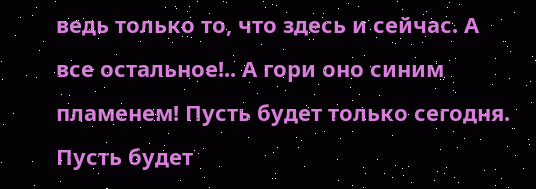ведь только то, что здесь и сейчас. А все остальное!.. А гори оно синим пламенем! Пусть будет только сегодня. Пусть будет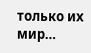только их мир…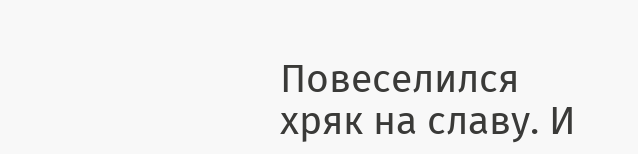Повеселился хряк на славу. И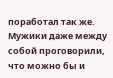поработал так же. Мужики даже между собой проговорили, что можно бы и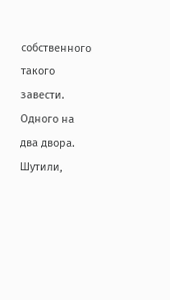собственного такого завести. Одного на два двора.
Шутили,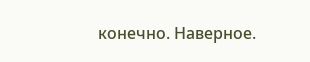конечно. Наверное.